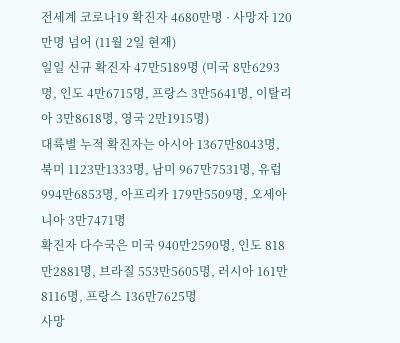전세계 코로나19 확진자 4680만명 · 사망자 120만명 넘어 (11월 2일 현재)
일일 신규 확진자 47만5189명 (미국 8만6293명, 인도 4만6715명, 프랑스 3만5641명, 이탈리아 3만8618명, 영국 2만1915명)
대륙별 누적 확진자는 아시아 1367만8043명, 북미 1123만1333명, 남미 967만7531명, 유럽 994만6853명, 아프리카 179만5509명, 오세아니아 3만7471명
확진자 다수국은 미국 940만2590명, 인도 818만2881명, 브라질 553만5605명, 러시아 161만8116명, 프랑스 136만7625명
사망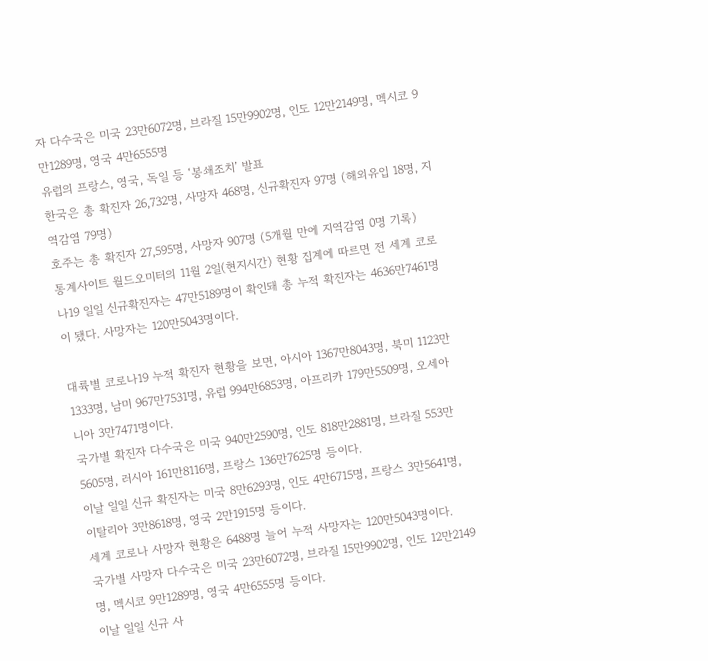자 다수국은 미국 23만6072명, 브라질 15만9902명, 인도 12만2149명, 멕시코 9만1289명, 영국 4만6555명
유럽의 프랑스, 영국, 독일 등 ‘봉쇄조치’ 발표
한국은 총 확진자 26,732명, 사망자 468명, 신규확진자 97명 (해외유입 18명, 지역감염 79명)
호주는 총 확진자 27,595명, 사망자 907명 (5개월 만에 지역감염 0명 기록)
통계사이트 월드오미터의 11월 2일(현지시간) 현황 집계에 따르면 전 세계 코로나19 일일 신규확진자는 47만5189명이 확인돼 총 누적 확진자는 4636만7461명이 됐다. 사망자는 120만5043명이다.

대륙별 코로나19 누적 확진자 현황을 보면, 아시아 1367만8043명, 북미 1123만1333명, 남미 967만7531명, 유럽 994만6853명, 아프리카 179만5509명, 오세아니아 3만7471명이다.
국가별 확진자 다수국은 미국 940만2590명, 인도 818만2881명, 브라질 553만5605명, 러시아 161만8116명, 프랑스 136만7625명 등이다.
이날 일일 신규 확진자는 미국 8만6293명, 인도 4만6715명, 프랑스 3만5641명, 이탈리아 3만8618명, 영국 2만1915명 등이다.
세계 코로나 사망자 현황은 6488명 늘어 누적 사망자는 120만5043명이다.
국가별 사망자 다수국은 미국 23만6072명, 브라질 15만9902명, 인도 12만2149명, 멕시코 9만1289명, 영국 4만6555명 등이다.
이날 일일 신규 사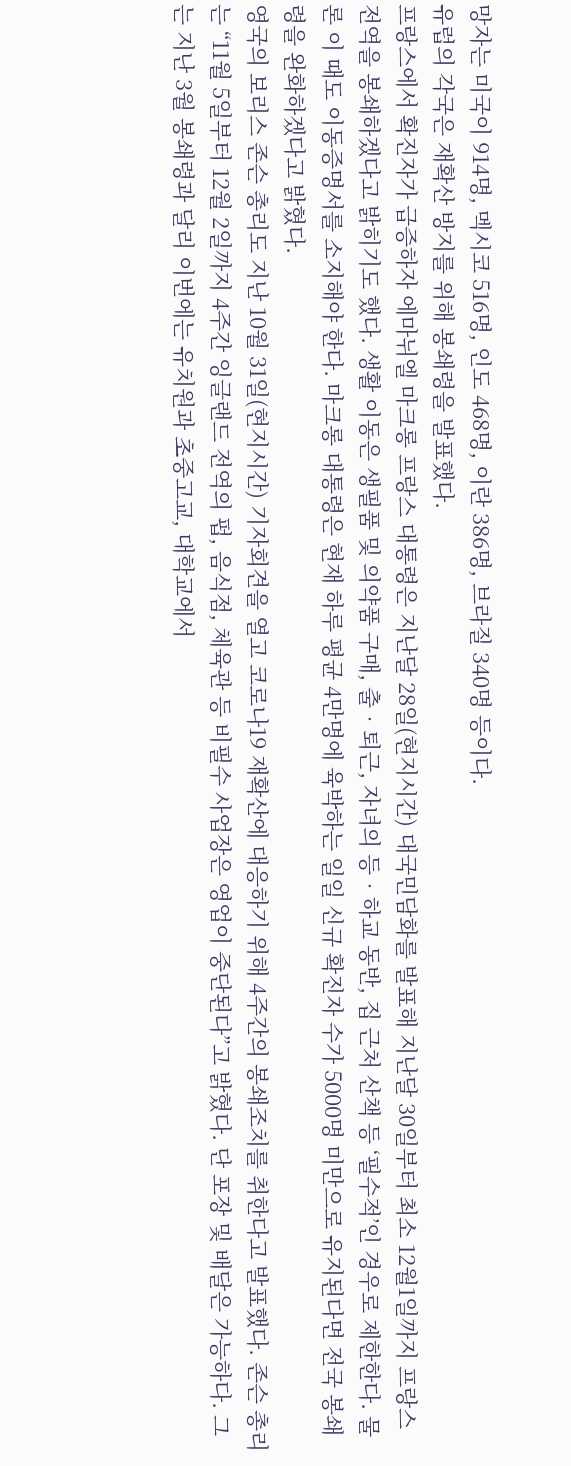망자는 미국이 914명, 멕시코 516명, 인도 468명, 이란 386명, 브라질 340명 등이다.
유럽의 각국은 재확산 방지를 위해 봉쇄령을 발표했다.
프랑스에서 확진자가 급증하자 에마뉘엘 마크롱 프랑스 대통령은 지난달 28일(현지시간) 대국민담화를 발표해 지난달 30일부터 최소 12월1일까지 프랑스 전역을 봉쇄하겠다고 밝히기도 했다. 생활 이동은 생필품 및 의약품 구매, 출‧퇴근, 자녀의 등‧하교 동반, 집 근처 산책 등 ‘필수적’인 경우로 제한한다. 물론 이 때도 이동증명서를 소지해야 한다. 마크롱 대통령은 현재 하루 평균 4만명에 육박하는 일일 신규 확진자 수가 5000명 미만으로 유지된다면 전국 봉쇄령을 완화하겠다고 밝혔다.
영국의 보리스 존슨 총리도 지난 10월 31일(현지시간) 기자회견을 열고 코로나19 재확산에 대응하기 위해 4주간의 봉쇄조치를 취한다고 발표했다. 존슨 총리는 “11월 5일부터 12월 2일까지 4주간 잉글랜드 전역의 펍, 음식점, 체육관 등 비필수 사업장은 영업이 중단된다”고 밝혔다. 단 포장 및 배달은 가능하다. 그는 지난 3월 봉쇄령과 달리 이번에는 유치원과 초중고교, 대학교에서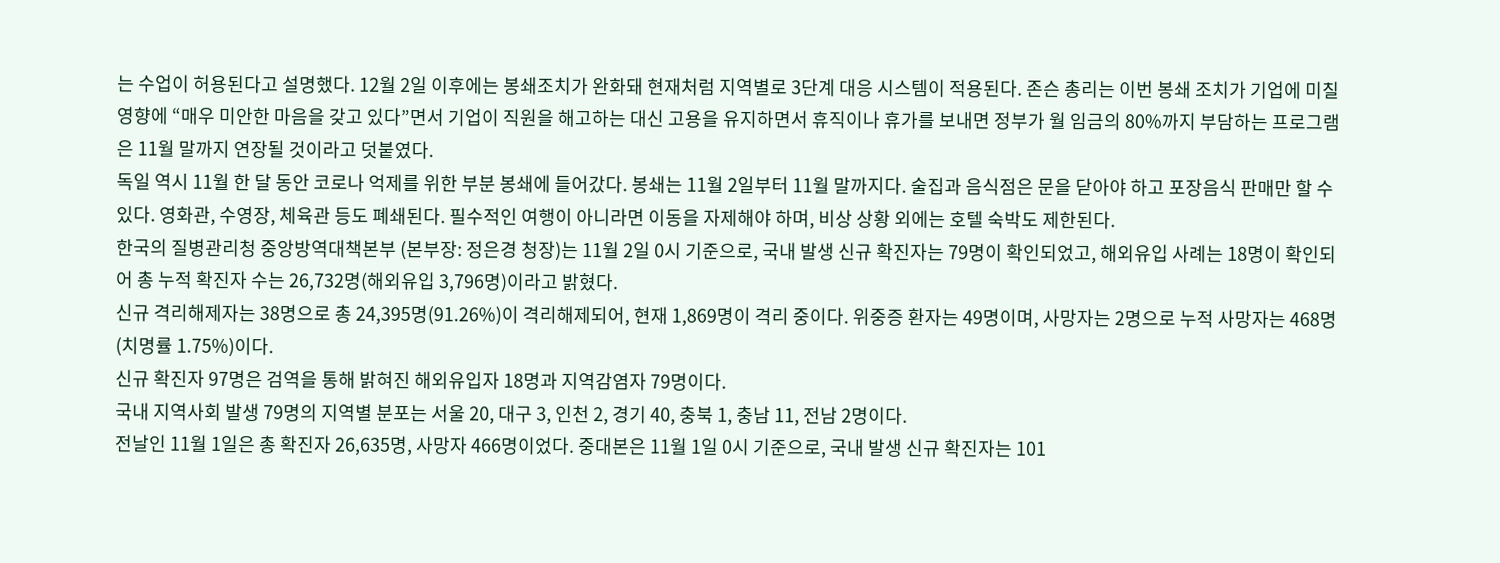는 수업이 허용된다고 설명했다. 12월 2일 이후에는 봉쇄조치가 완화돼 현재처럼 지역별로 3단계 대응 시스템이 적용된다. 존슨 총리는 이번 봉쇄 조치가 기업에 미칠 영향에 “매우 미안한 마음을 갖고 있다”면서 기업이 직원을 해고하는 대신 고용을 유지하면서 휴직이나 휴가를 보내면 정부가 월 임금의 80%까지 부담하는 프로그램은 11월 말까지 연장될 것이라고 덧붙였다.
독일 역시 11월 한 달 동안 코로나 억제를 위한 부분 봉쇄에 들어갔다. 봉쇄는 11월 2일부터 11월 말까지다. 술집과 음식점은 문을 닫아야 하고 포장음식 판매만 할 수 있다. 영화관, 수영장, 체육관 등도 폐쇄된다. 필수적인 여행이 아니라면 이동을 자제해야 하며, 비상 상황 외에는 호텔 숙박도 제한된다.
한국의 질병관리청 중앙방역대책본부 (본부장: 정은경 청장)는 11월 2일 0시 기준으로, 국내 발생 신규 확진자는 79명이 확인되었고, 해외유입 사례는 18명이 확인되어 총 누적 확진자 수는 26,732명(해외유입 3,796명)이라고 밝혔다.
신규 격리해제자는 38명으로 총 24,395명(91.26%)이 격리해제되어, 현재 1,869명이 격리 중이다. 위중증 환자는 49명이며, 사망자는 2명으로 누적 사망자는 468명(치명률 1.75%)이다.
신규 확진자 97명은 검역을 통해 밝혀진 해외유입자 18명과 지역감염자 79명이다.
국내 지역사회 발생 79명의 지역별 분포는 서울 20, 대구 3, 인천 2, 경기 40, 충북 1, 충남 11, 전남 2명이다.
전날인 11월 1일은 총 확진자 26,635명, 사망자 466명이었다. 중대본은 11월 1일 0시 기준으로, 국내 발생 신규 확진자는 101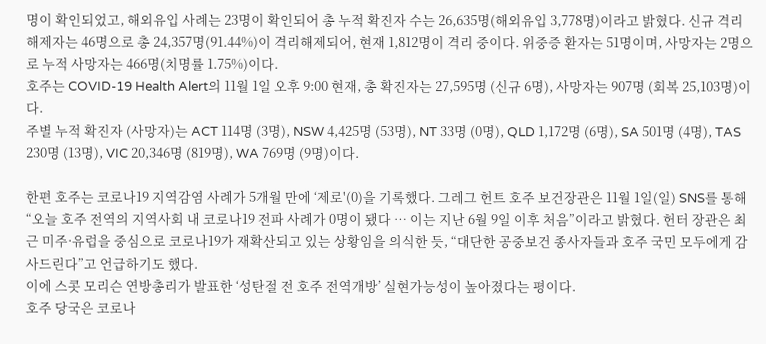명이 확인되었고, 해외유입 사례는 23명이 확인되어 총 누적 확진자 수는 26,635명(해외유입 3,778명)이라고 밝혔다. 신규 격리해제자는 46명으로 총 24,357명(91.44%)이 격리해제되어, 현재 1,812명이 격리 중이다. 위중증 환자는 51명이며, 사망자는 2명으로 누적 사망자는 466명(치명률 1.75%)이다.
호주는 COVID-19 Health Alert의 11월 1일 오후 9:00 현재, 총 확진자는 27,595명 (신규 6명), 사망자는 907명 (회복 25,103명)이다.
주별 누적 확진자 (사망자)는 ACT 114명 (3명), NSW 4,425명 (53명), NT 33명 (0명), QLD 1,172명 (6명), SA 501명 (4명), TAS 230명 (13명), VIC 20,346명 (819명), WA 769명 (9명)이다.

한편 호주는 코로나19 지역감염 사례가 5개월 만에 ‘제로'(0)을 기록했다. 그레그 헌트 호주 보건장관은 11월 1일(일) SNS를 통해 “오늘 호주 전역의 지역사회 내 코로나19 전파 사례가 0명이 됐다 … 이는 지난 6월 9일 이후 처음”이라고 밝혔다. 헌터 장관은 최근 미주·유럽을 중심으로 코로나19가 재확산되고 있는 상황임을 의식한 듯, “대단한 공중보건 종사자들과 호주 국민 모두에게 감사드린다”고 언급하기도 했다.
이에 스콧 모리슨 연방총리가 발표한 ‘성탄절 전 호주 전역개방’ 실현가능성이 높아졌다는 평이다.
호주 당국은 코로나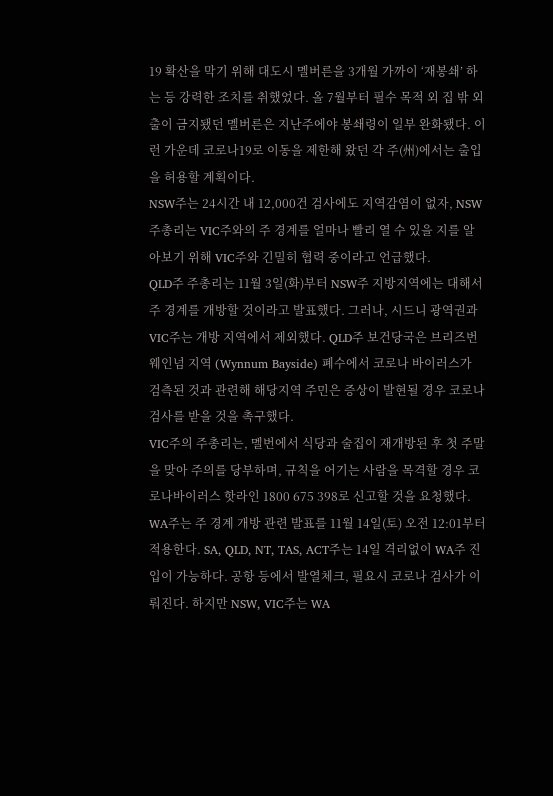19 확산을 막기 위해 대도시 멜버른을 3개월 가까이 ‘재봉쇄’ 하는 등 강력한 조치를 취했었다. 올 7월부터 필수 목적 외 집 밖 외출이 금지됐던 멜버른은 지난주에야 봉쇄령이 일부 완화됐다. 이런 가운데 코로나19로 이동을 제한해 왔던 각 주(州)에서는 출입을 허용할 계획이다.
NSW주는 24시간 내 12,000건 검사에도 지역감염이 없자, NSW 주총리는 VIC주와의 주 경계를 얼마나 빨리 열 수 있을 지를 알아보기 위해 VIC주와 긴밀히 협력 중이라고 언급했다.
QLD주 주총리는 11월 3일(화)부터 NSW주 지방지역에는 대해서 주 경계를 개방할 것이라고 발표했다. 그러나, 시드니 광역권과 VIC주는 개방 지역에서 제외했다. QLD주 보건당국은 브리즈번 웨인넘 지역 (Wynnum Bayside) 폐수에서 코로나 바이러스가 검측된 것과 관련해 해당지역 주민은 증상이 발현될 경우 코로나 검사를 받을 것을 촉구했다.
VIC주의 주총리는, 멜번에서 식당과 술집이 재개방된 후 첫 주말을 맞아 주의를 당부하며, 규칙을 어기는 사람을 목격할 경우 코로나바이러스 핫라인 1800 675 398로 신고할 것을 요청했다.
WA주는 주 경계 개방 관련 발표를 11월 14일(토) 오전 12:01부터 적용한다. SA, QLD, NT, TAS, ACT주는 14일 격리없이 WA주 진입이 가능하다. 공항 등에서 발열체크, 필요시 코로나 검사가 이뤄진다. 하지만 NSW, VIC주는 WA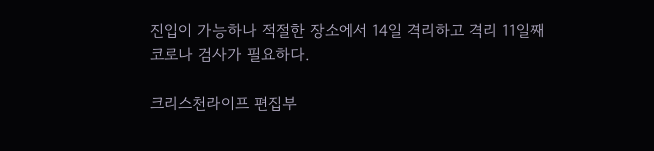진입이 가능하나 적절한 장소에서 14일 격리하고 격리 11일째 코로나 검사가 필요하다.

크리스천라이프 편집부